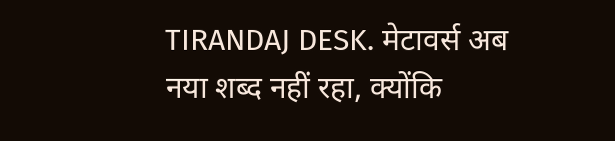TIRANDAJ DESK. मेटावर्स अब नया शब्द नहीं रहा, क्योंकि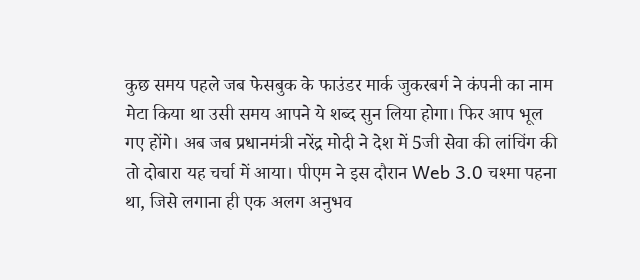कुछ समय पहले जब फेसबुक के फाउंडर मार्क जुकरबर्ग ने कंपनी का नाम मेटा किया था उसी समय आपने ये शब्द सुन लिया होगा। फिर आप भूल गए होंगे। अब जब प्रधानमंत्री नरेंद्र मोदी ने देश में 5जी सेवा की लांचिंग की तो दोबारा यह चर्चा में आया। पीएम ने इस दौरान Web 3.0 चश्मा पहना था, जिसे लगाना ही एक अलग अनुभव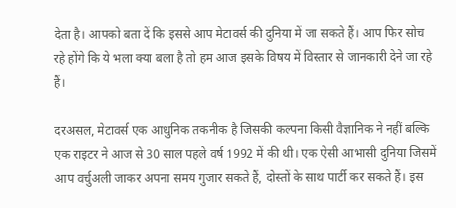देता है। आपको बता दें कि इससे आप मेटावर्स की दुनिया में जा सकते हैं। आप फिर सोच रहे होंगे कि ये भला क्या बला है तो हम आज इसके विषय में विस्तार से जानकारी देने जा रहे हैं।

दरअसल, मेटावर्स एक आधुनिक तकनीक है जिसकी कल्पना किसी वैज्ञानिक ने नहीं बल्कि एक राइटर ने आज से 30 साल पहले वर्ष 1992 में की थी। एक ऐसी आभासी दुनिया जिसमें आप वर्चुअली जाकर अपना समय गुजार सकते हैं, दोस्तों के साथ पार्टी कर सकते हैं। इस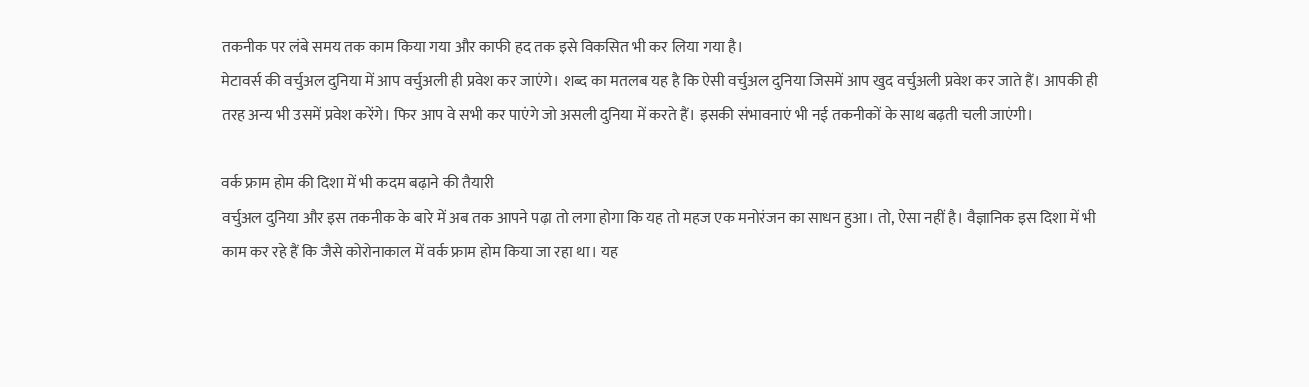तकनीक पर लंबे समय तक काम किया गया और काफी हद तक इसे विकसित भी कर लिया गया है।
मेटावर्स की वर्चुअल दुनिया में आप वर्चुअली ही प्रवेश कर जाएंगे। शब्द का मतलब यह है कि ऐसी वर्चुअल दुनिया जिसमें आप खुद वर्चुअली प्रवेश कर जाते हैं। आपकी ही तरह अन्य भी उसमें प्रवेश करेंगे। फिर आप वे सभी कर पाएंगे जो असली दुनिया में करते हैं। इसकी संभावनाएं भी नई तकनीकों के साथ बढ़ती चली जाएंगी।

वर्क फ्राम होम की दिशा में भी कदम बढ़ाने की तैयारी
वर्चुअल दुनिया और इस तकनीक के बारे में अब तक आपने पढ़ा तो लगा होगा कि यह तो महज एक मनोरंजन का साधन हुआ। तो, ऐसा नहीं है। वैज्ञानिक इस दिशा में भी काम कर रहे हैं कि जैसे कोरोनाकाल में वर्क फ्राम होम किया जा रहा था। यह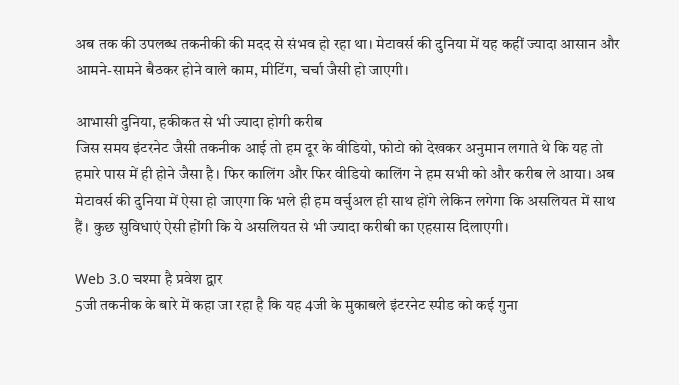अब तक की उपलब्ध तकनीकी की मदद से संभव हो रहा था। मेटावर्स की दुनिया में यह कहीं ज्यादा आसान और आमने-सामने बैठकर होने वाले काम, मीटिंग, चर्चा जैसी हो जाएगी।

आभासी दुनिया, हकीकत से भी ज्यादा होगी करीब
जिस समय इंटरनेट जैसी तकनीक आई तो हम दूर के वीडियो, फोटो को देखकर अनुमान लगाते थे कि यह तो हमारे पास में ही होने जैसा है। फिर कालिंग और फिर वीडियो कालिंग ने हम सभी को और करीब ले आया। अब मेटावर्स की दुनिया में ऐसा हो जाएगा कि भले ही हम वर्चुअल ही साथ होंगे लेकिन लगेगा कि असलियत में साथ हैं। कुछ सुविधाएं ऐसी होंगी कि ये असलियत से भी ज्यादा करीबी का एहसास दिलाएगी।

Web 3.0 चश्मा है प्रवेश द्वार
5जी तकनीक के बारे में कहा जा रहा है कि यह 4जी के मुकाबले इंटरनेट स्पीड को कई गुना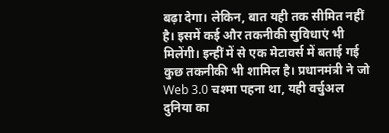बढ़ा देगा। लेकिन, बात यही तक सीमित नहीं है। इसमें कई और तकनीकी सुविधाएं भी मिलेंगी। इन्हीं में से एक मेटावर्स में बताई गई कुछ तकनीकी भी शामिल है। प्रधानमंत्री ने जो Web 3.0 चश्मा पहना था, यही वर्चुअल दुनिया का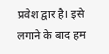प्रवेश द्वार है। इसे लगाने के बाद हम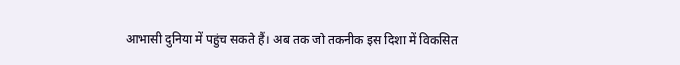आभासी दुनिया में पहुंच सकते हैं। अब तक जो तकनीक इस दिशा में विकसित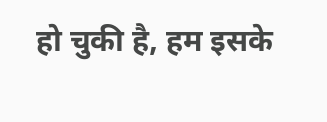हो चुकी है, हम इसके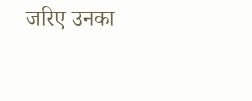जरिए उनका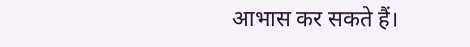आभास कर सकते हैं।